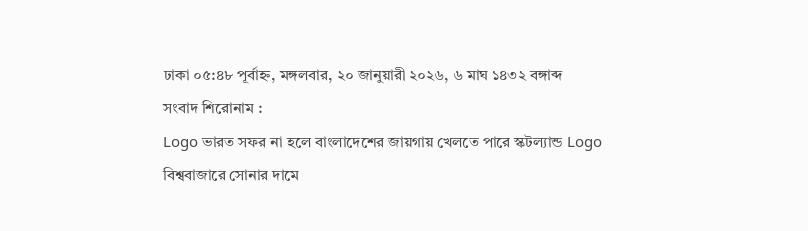ঢাকা ০৫:৪৮ পূর্বাহ্ন, মঙ্গলবার, ২০ জানুয়ারী ২০২৬, ৬ মাঘ ১৪৩২ বঙ্গাব্দ
সংবাদ শিরোনাম :
Logo ভারত সফর না হলে বাংলাদেশের জায়গায় খেলতে পারে স্কটল্যান্ড Logo বিশ্ববাজারে সোনার দামে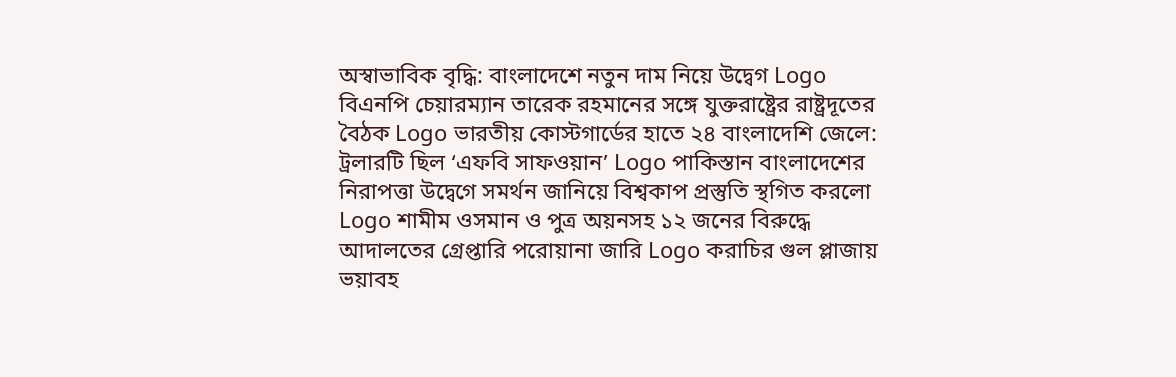অস্বাভাবিক বৃদ্ধি: বাংলাদেশে নতুন দাম নিয়ে উদ্বেগ Logo বিএনপি চেয়ারম্যান তারেক রহমানের সঙ্গে যুক্তরাষ্ট্রের রাষ্ট্রদূতের বৈঠক Logo ভারতীয় কোস্টগার্ডের হাতে ২৪ বাংলাদেশি জেলে: ট্রলারটি ছিল ‘এফবি সাফওয়ান’ Logo পাকিস্তান বাংলাদেশের নিরাপত্তা উদ্বেগে সমর্থন জানিয়ে বিশ্বকাপ প্রস্তুতি স্থগিত করলো Logo শামীম ওসমান ও পুত্র অয়নসহ ১২ জনের বিরুদ্ধে আদালতের গ্রেপ্তারি পরোয়ানা জারি Logo করাচির গুল প্লাজায় ভয়াবহ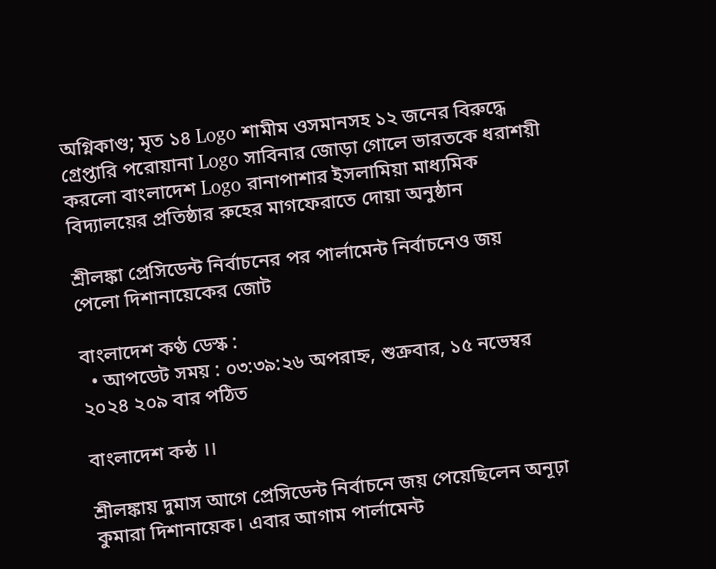অগ্নিকাণ্ড; মৃত ১৪ Logo শামীম ওসমানসহ ১২ জনের বিরুদ্ধে গ্রেপ্তারি পরোয়ানা Logo সাবিনার জোড়া গোলে ভারতকে ধরাশয়ী করলো বাংলাদেশ Logo রানাপাশার ইসলামিয়া মাধ্যমিক বিদ্যালয়ের প্রতিষ্ঠার রুহের মাগফেরাতে দোয়া অনুষ্ঠান

শ্রীলঙ্কা প্রেসিডেন্ট নির্বাচনের পর পার্লামেন্ট নির্বাচনেও জয় পেলো দিশানায়েকের জোট

বাংলাদেশ কণ্ঠ ডেস্ক :
  • আপডেট সময় : ০৩:৩৯:২৬ অপরাহ্ন, শুক্রবার, ১৫ নভেম্বর ২০২৪ ২০৯ বার পঠিত

বাংলাদেশ কন্ঠ ।।

শ্রীলঙ্কায় দুমাস আগে প্রেসিডেন্ট নির্বাচনে জয় পেয়েছিলেন অনূঢ়া কুমারা দিশানায়েক। এবার আগাম পার্লামেন্ট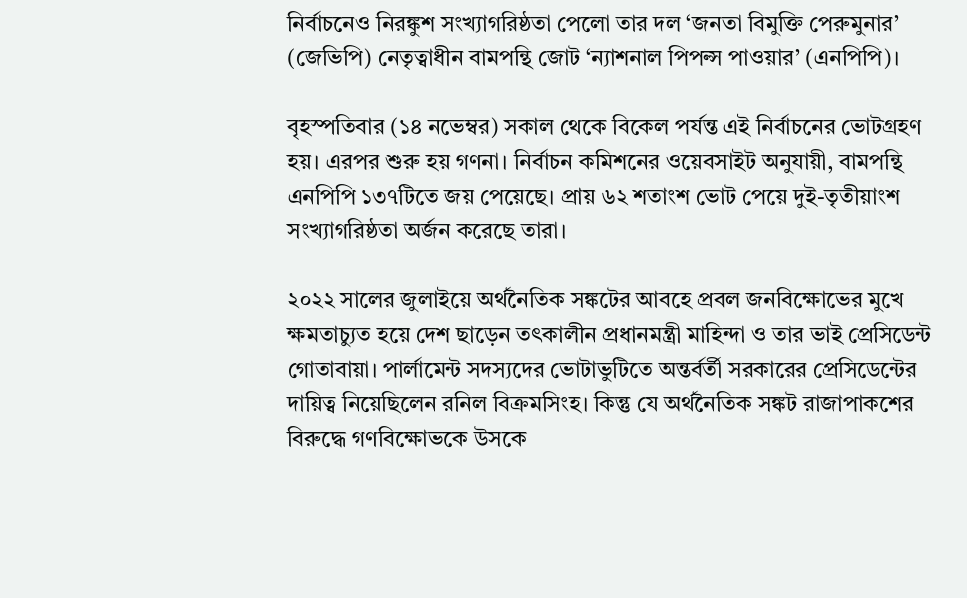নির্বাচনেও নিরঙ্কুশ সংখ্যাগরিষ্ঠতা পেলো তার দল ‘জনতা বিমুক্তি পেরুমুনার’ (জেভিপি) নেতৃত্বাধীন বামপন্থি জোট ‘ন্যাশনাল পিপল্স পাওয়ার’ (এনপিপি)।

বৃহস্পতিবার (১৪ নভেম্বর) সকাল থেকে বিকেল পর্যন্ত এই নির্বাচনের ভোটগ্রহণ হয়। এরপর শুরু হয় গণনা। নির্বাচন কমিশনের ওয়েবসাইট অনুযায়ী, বামপন্থি এনপিপি ১৩৭টিতে জয় পেয়েছে। প্রায় ৬২ শতাংশ ভোট পেয়ে দুই-তৃতীয়াংশ সংখ্যাগরিষ্ঠতা অর্জন করেছে তারা।

২০২২ সালের জুলাইয়ে অর্থনৈতিক সঙ্কটের আবহে প্রবল জনবিক্ষোভের মুখে ক্ষমতাচ্যুত হয়ে দেশ ছাড়েন তৎকালীন প্রধানমন্ত্রী মাহিন্দা ও তার ভাই প্রেসিডেন্ট গোতাবায়া। পার্লামেন্ট সদস্যদের ভোটাভুটিতে অন্তর্বর্তী সরকারের প্রেসিডেন্টের দায়িত্ব নিয়েছিলেন রনিল বিক্রমসিংহ। কিন্তু যে অর্থনৈতিক সঙ্কট রাজাপাকশের বিরুদ্ধে গণবিক্ষোভকে উসকে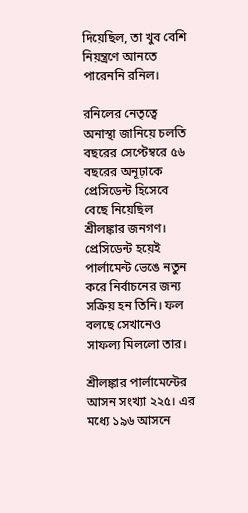দিয়েছিল, তা খুব বেশি নিয়ন্ত্রণে আনতে পারেননি রনিল।

রনিলের নেতৃত্বে অনাস্থা জানিয়ে চলতি বছরের সেপ্টেম্বরে ৫৬ বছরের অনূঢ়াকে প্রেসিডেন্ট হিসেবে বেছে নিয়েছিল শ্রীলঙ্কার জনগণ। প্রেসিডেন্ট হয়েই পার্লামেন্ট ভেঙে নতুন করে নির্বাচনের জন্য সক্রিয় হন তিনি। ফল বলছে সেখানেও সাফল্য মিললো তার।

শ্রীলঙ্কার পার্লামেন্টের আসন সংখ্যা ২২৫। এর মধ্যে ১৯৬ আসনে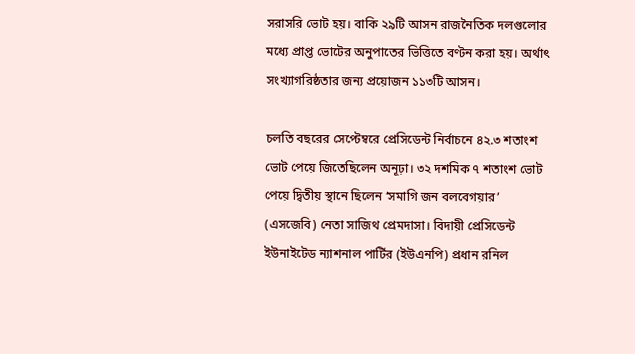সরাসরি ভোট হয়। বাকি ২৯টি আসন রাজনৈতিক দলগুলোর মধ্যে প্রাপ্ত ভোটের অনুপাতের ভিত্তিতে বণ্টন করা হয়। অর্থাৎ সংখ্যাগরিষ্ঠতার জন্য প্রয়োজন ১১৩টি আসন।

চলতি বছরের সেপ্টেম্বরে প্রেসিডেন্ট নির্বাচনে ৪২.৩ শতাংশ ভোট পেয়ে জিতেছিলেন অনূঢ়া। ৩২ দশমিক ৭ শতাংশ ভোট পেয়ে দ্বিতীয় স্থানে ছিলেন ‘সমাগি জন বলবেগয়ার’ (এসজেবি) নেতা সাজিথ প্রেমদাসা। বিদায়ী প্রেসিডেন্ট ইউনাইটেড ন্যাশনাল পার্টির (ইউএনপি) প্রধান রনিল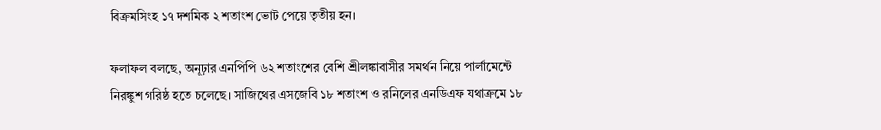বিক্রমসিংহ ১৭ দশমিক ২ শতাংশ ভোট পেয়ে তৃতীয় হন।

ফলাফল বলছে, অনূঢ়ার এনপিপি ৬২ শতাংশের বেশি শ্রীলঙ্কাবাসীর সমর্থন নিয়ে পার্লামেন্টে নিরঙ্কুশ গরিষ্ঠ হতে চলেছে। সাজিথের এসজেবি ১৮ শতাংশ ও রনিলের এনডিএফ যথাক্রমে ১৮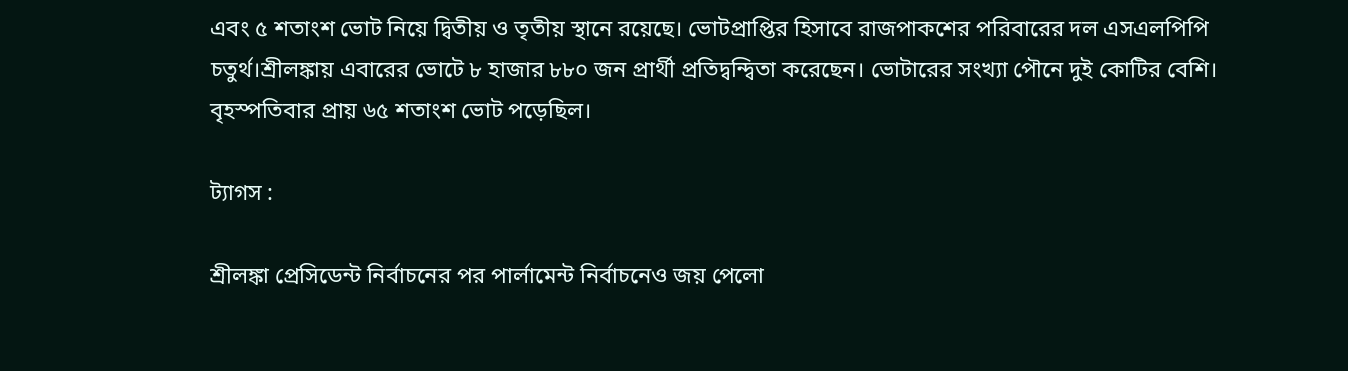এবং ৫ শতাংশ ভোট নিয়ে দ্বিতীয় ও তৃতীয় স্থানে রয়েছে। ভোটপ্রাপ্তির হিসাবে রাজপাকশের পরিবারের দল এসএলপিপি চতুর্থ।শ্রীলঙ্কায় এবারের ভোটে ৮ হাজার ৮৮০ জন প্রার্থী প্রতিদ্বন্দ্বিতা করেছেন। ভোটারের সংখ্যা পৌনে দুই কোটির বেশি। বৃহস্পতিবার প্রায় ৬৫ শতাংশ ভোট পড়েছিল।

ট্যাগস :

শ্রীলঙ্কা প্রেসিডেন্ট নির্বাচনের পর পার্লামেন্ট নির্বাচনেও জয় পেলো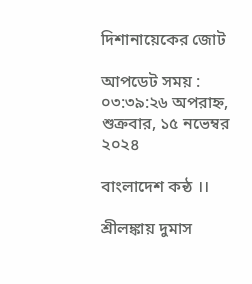দিশানায়েকের জোট

আপডেট সময় : ০৩:৩৯:২৬ অপরাহ্ন, শুক্রবার, ১৫ নভেম্বর ২০২৪

বাংলাদেশ কন্ঠ ।।

শ্রীলঙ্কায় দুমাস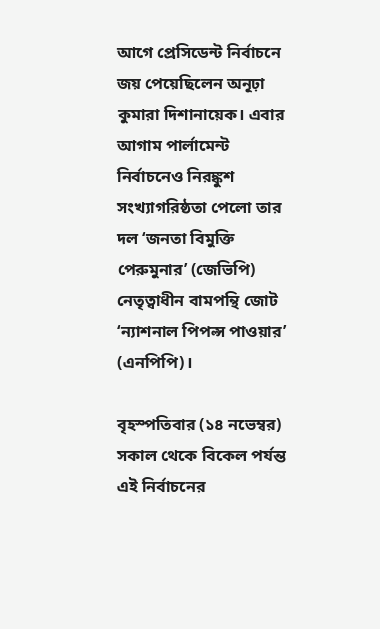আগে প্রেসিডেন্ট নির্বাচনে জয় পেয়েছিলেন অনূঢ়া কুমারা দিশানায়েক। এবার আগাম পার্লামেন্ট নির্বাচনেও নিরঙ্কুশ সংখ্যাগরিষ্ঠতা পেলো তার দল ‘জনতা বিমুক্তি পেরুমুনার’ (জেভিপি) নেতৃত্বাধীন বামপন্থি জোট ‘ন্যাশনাল পিপল্স পাওয়ার’ (এনপিপি)।

বৃহস্পতিবার (১৪ নভেম্বর) সকাল থেকে বিকেল পর্যন্ত এই নির্বাচনের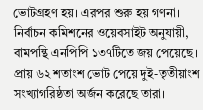ভোটগ্রহণ হয়। এরপর শুরু হয় গণনা। নির্বাচন কমিশনের ওয়েবসাইট অনুযায়ী, বামপন্থি এনপিপি ১৩৭টিতে জয় পেয়েছে। প্রায় ৬২ শতাংশ ভোট পেয়ে দুই-তৃতীয়াংশ সংখ্যাগরিষ্ঠতা অর্জন করেছে তারা।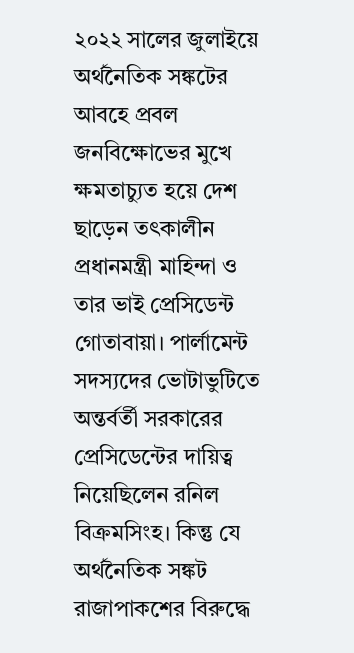২০২২ সালের জুলাইয়ে অর্থনৈতিক সঙ্কটের আবহে প্রবল জনবিক্ষোভের মুখে ক্ষমতাচ্যুত হয়ে দেশ ছাড়েন তৎকালীন প্রধানমন্ত্রী মাহিন্দা ও তার ভাই প্রেসিডেন্ট গোতাবায়া। পার্লামেন্ট সদস্যদের ভোটাভুটিতে অন্তর্বর্তী সরকারের প্রেসিডেন্টের দায়িত্ব নিয়েছিলেন রনিল বিক্রমসিংহ। কিন্তু যে অর্থনৈতিক সঙ্কট রাজাপাকশের বিরুদ্ধে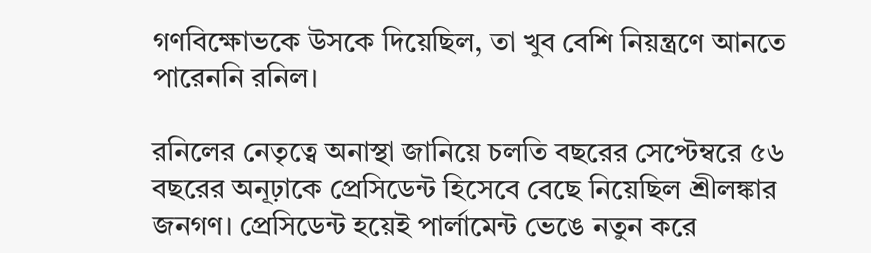গণবিক্ষোভকে উসকে দিয়েছিল, তা খুব বেশি নিয়ন্ত্রণে আনতে পারেননি রনিল।

রনিলের নেতৃত্বে অনাস্থা জানিয়ে চলতি বছরের সেপ্টেম্বরে ৫৬ বছরের অনূঢ়াকে প্রেসিডেন্ট হিসেবে বেছে নিয়েছিল শ্রীলঙ্কার জনগণ। প্রেসিডেন্ট হয়েই পার্লামেন্ট ভেঙে নতুন করে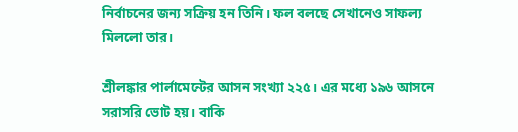নির্বাচনের জন্য সক্রিয় হন তিনি। ফল বলছে সেখানেও সাফল্য মিললো তার।

শ্রীলঙ্কার পার্লামেন্টের আসন সংখ্যা ২২৫। এর মধ্যে ১৯৬ আসনে সরাসরি ভোট হয়। বাকি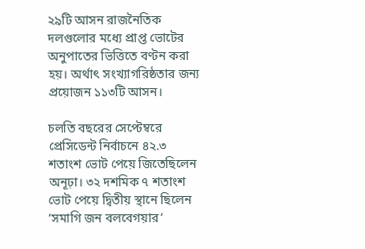২৯টি আসন রাজনৈতিক দলগুলোর মধ্যে প্রাপ্ত ভোটের অনুপাতের ভিত্তিতে বণ্টন করা হয়। অর্থাৎ সংখ্যাগরিষ্ঠতার জন্য প্রয়োজন ১১৩টি আসন।

চলতি বছরের সেপ্টেম্বরে প্রেসিডেন্ট নির্বাচনে ৪২.৩ শতাংশ ভোট পেয়ে জিতেছিলেন অনূঢ়া। ৩২ দশমিক ৭ শতাংশ ভোট পেয়ে দ্বিতীয় স্থানে ছিলেন ‘সমাগি জন বলবেগয়ার’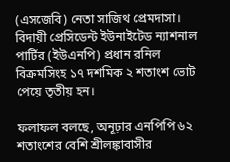(এসজেবি) নেতা সাজিথ প্রেমদাসা। বিদায়ী প্রেসিডেন্ট ইউনাইটেড ন্যাশনাল পার্টির (ইউএনপি) প্রধান রনিল বিক্রমসিংহ ১৭ দশমিক ২ শতাংশ ভোট পেয়ে তৃতীয় হন।

ফলাফল বলছে, অনূঢ়ার এনপিপি ৬২ শতাংশের বেশি শ্রীলঙ্কাবাসীর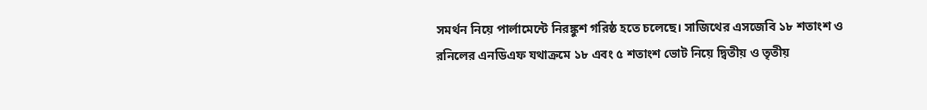সমর্থন নিয়ে পার্লামেন্টে নিরঙ্কুশ গরিষ্ঠ হতে চলেছে। সাজিথের এসজেবি ১৮ শতাংশ ও রনিলের এনডিএফ যথাক্রমে ১৮ এবং ৫ শতাংশ ভোট নিয়ে দ্বিতীয় ও তৃতীয়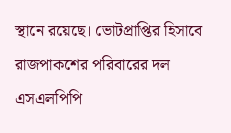স্থানে রয়েছে। ভোটপ্রাপ্তির হিসাবে রাজপাকশের পরিবারের দল এসএলপিপি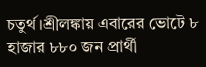চতুর্থ।শ্রীলঙ্কায় এবারের ভোটে ৮ হাজার ৮৮০ জন প্রার্থী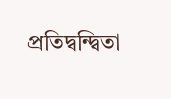প্রতিদ্বন্দ্বিতা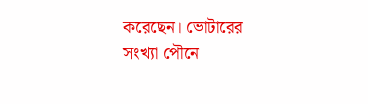করেছেন। ভোটারের সংখ্যা পৌনে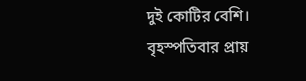দুই কোটির বেশি। বৃহস্পতিবার প্রায়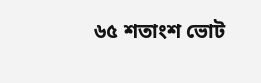৬৫ শতাংশ ভোট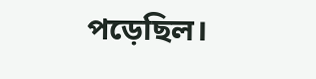পড়েছিল।